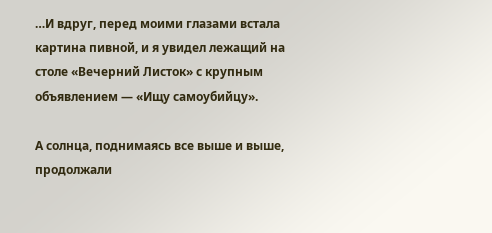…И вдруг, перед моими глазами встала картина пивной, и я увидел лежащий на столе «Вечерний Листок» с крупным объявлением — «Ищу самоубийцу».

А солнца, поднимаясь все выше и выше, продолжали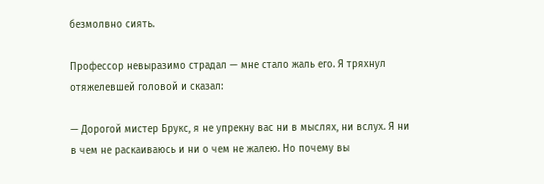безмолвно сиять.

Профессор невыразимо страдал — мне стало жаль его. Я тряхнул отяжелевшей головой и сказал:

— Дорогой мистер Брукс, я не упрекну вас ни в мыслях, ни вслух. Я ни в чем не раскаиваюсь и ни о чем не жалею. Но почему вы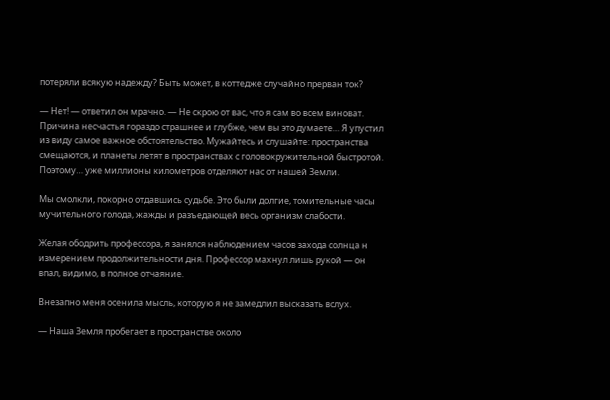потеряли всякую надежду? Быть может, в коттедже случайно прерван ток?

— Нет! — ответил он мрачно. — Не скрою от вас, что я сам во всем виноват. Причина несчастья гораздо страшнее и глубже, чем вы это думаете… Я упустил из виду самое важное обстоятельство. Мужайтесь и слушайте: пространства смещаются, и планеты летят в пространствах с головокружительной быстротой. Поэтому… уже миллионы километров отделяют нас от нашей Земли.

Мы смолкли, покорно отдавшись судьбе. Это были долгие, томительные часы мучительного голода, жажды и разъедающей весь организм слабости.

Желая ободрить профессора, я занялся наблюдением часов захода солнца н измерением продолжительности дня. Профессор махнул лишь рукой — он впал, видимо, в полное отчаяние.

Внезапно меня осенила мысль, которую я не замедлил высказать вслух.

— Наша Земля пробегает в пространстве около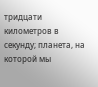тридцати километров в секунду; планета, на которой мы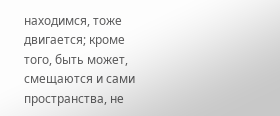находимся, тоже двигается; кроме того, быть может, смещаются и сами пространства, не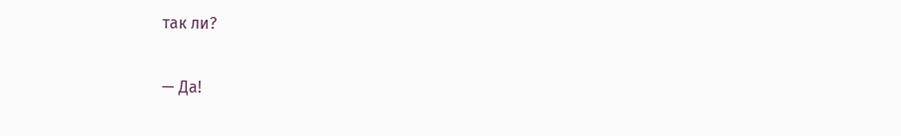так ли?

— Да!